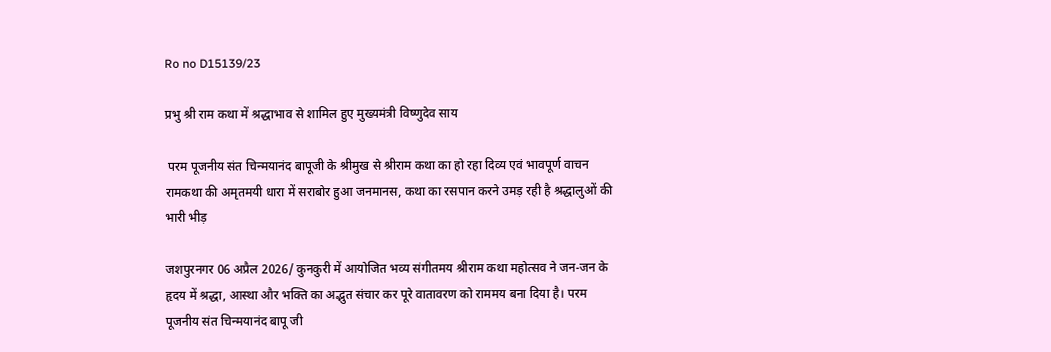Ro no D15139/23

प्रभु श्री राम कथा में श्रद्धाभाव से शामिल हुए मुख्यमंत्री विष्णुदेव साय

 परम पूजनीय संत चिन्मयानंद बापूजी के श्रीमुख से श्रीराम कथा का हो रहा दिव्य एवं भावपूर्ण वाचन
रामकथा की अमृतमयी धारा में सराबोर हुआ जनमानस, कथा का रसपान करने उमड़ रही है श्रद्धालुओं की भारी भीड़

जशपुरनगर 06 अप्रैल 2026/ कुनकुरी में आयोजित भव्य संगीतमय श्रीराम कथा महोत्सव ने जन-जन के हृदय में श्रद्धा, आस्था और भक्ति का अद्भुत संचार कर पूरे वातावरण को राममय बना दिया है। परम पूजनीय संत चिन्मयानंद बापू जी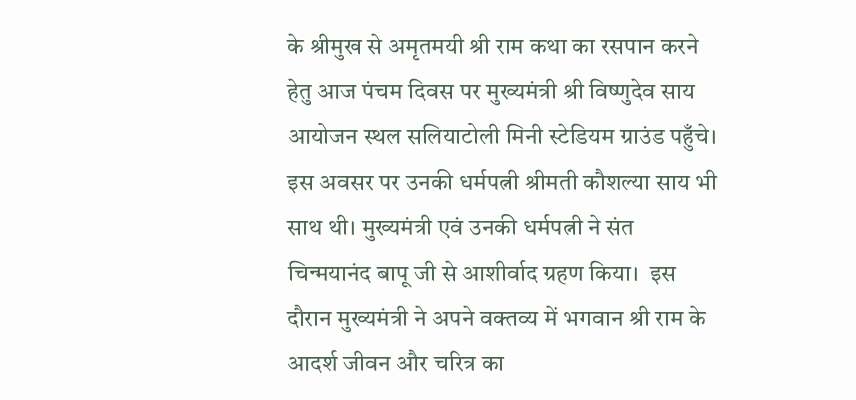के श्रीमुख से अमृतमयी श्री राम कथा का रसपान करने हेतु आज पंचम दिवस पर मुख्यमंत्री श्री विष्णुदेव साय आयोजन स्थल सलियाटोली मिनी स्टेडियम ग्राउंड पहुँचे। इस अवसर पर उनकी धर्मपत्नी श्रीमती कौशल्या साय भी साथ थी। मुख्यमंत्री एवं उनकी धर्मपत्नी ने संत चिन्मयानंद बापू जी से आशीर्वाद ग्रहण किया।  इस दौरान मुख्यमंत्री ने अपने वक्तव्य में भगवान श्री राम के आदर्श जीवन और चरित्र का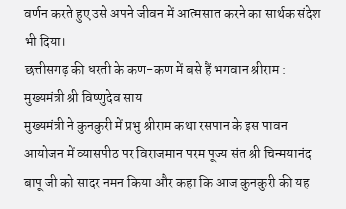वर्णन करते हुए उसे अपने जीवन में आत्मसात करने का सार्थक संदेश भी दिया।
छत्तीसगढ़ की धरती के कण-कण में बसे हैं भगवान श्रीराम : मुख्यमंत्री श्री विष्णुदेव साय
मुख्यमंत्री ने कुनकुरी में प्रभु श्रीराम कथा रसपान के इस पावन आयोजन में व्यासपीठ पर विराजमान परम पूज्य संत श्री चिन्मयानंद बापू जी को सादर नमन किया और कहा कि आज कुनकुरी की यह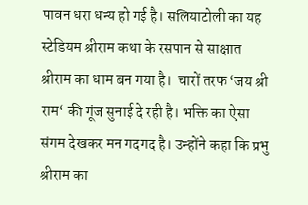पावन धरा धन्य हो गई है। सलियाटोली का यह स्टेडियम श्रीराम कथा के रसपान से साक्षात श्रीराम का धाम बन गया है।  चारों तरफ ‘जय श्री राम‘ की गूंज सुनाई दे रही है। भक्ति का ऐसा संगम देखकर मन गदगद है। उन्होंने कहा कि प्रभु श्रीराम का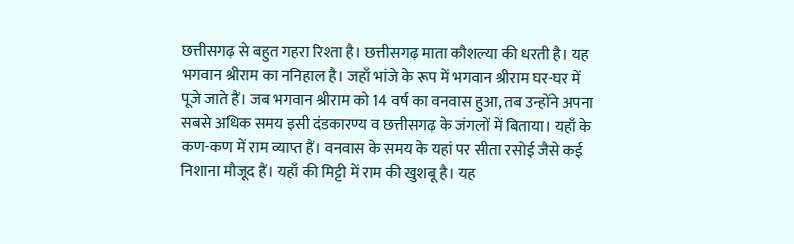छत्तीसगढ़ से बहुत गहरा रिश्ता है। छत्तीसगढ़ माता कौशल्या की धरती है। यह भगवान श्रीराम का ननिहाल है। जहाँ भांजे के रूप में भगवान श्रीराम घर-घर में पूजे जाते हैं। जब भगवान श्रीराम को 14 वर्ष का वनवास हुआ, तब उन्होंने अपना सबसे अधिक समय इसी दंडकारण्य व छत्तीसगढ़ के जंगलों में बिताया। यहाँ के कण-कण में राम व्याप्त हैं। वनवास के समय के यहां पर सीता रसोई जैसे कई निशाना मौजूद हैं। यहाँ की मिट्टी में राम की खुशबू है। यह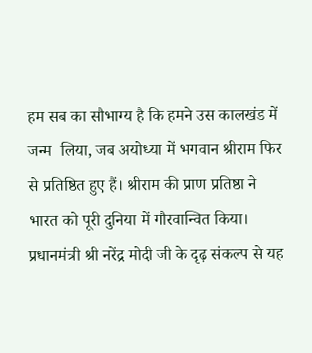हम सब का सौभाग्य है कि हमने उस कालखंड में जन्म  लिया, जब अयोध्या में भगवान श्रीराम फिर से प्रतिष्ठित हुए हैं। श्रीराम की प्राण प्रतिष्ठा ने भारत को पूरी दुनिया में गौरवान्वित किया। प्रधानमंत्री श्री नरेंद्र मोदी जी के दृढ़ संकल्प से यह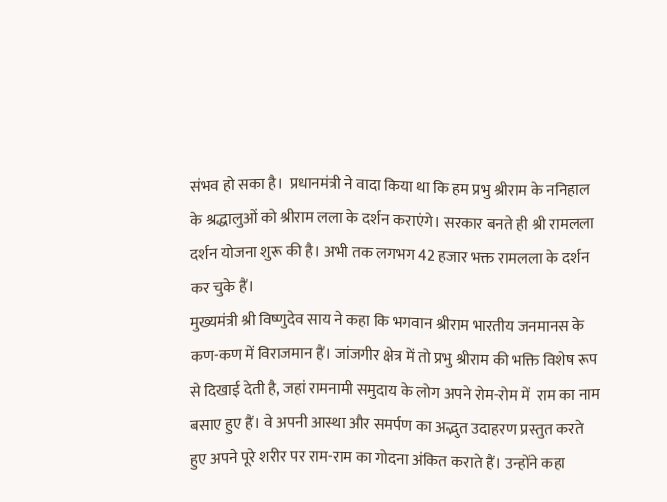संभव हो सका है।  प्रधानमंत्री ने वादा किया था कि हम प्रभु श्रीराम के ननिहाल के श्रद्धालुओं को श्रीराम लला के दर्शन कराएंगे। सरकार बनते ही श्री रामलला दर्शन योजना शुरू की है। अभी तक लगभग 42 हजार भक्त रामलला के दर्शन कर चुके हैं।
मुख्यमंत्री श्री विष्णुदेव साय ने कहा कि भगवान श्रीराम भारतीय जनमानस के कण-कण में विराजमान हैं। जांजगीर क्षेत्र में तो प्रभु श्रीराम की भक्ति विशेष रूप से दिखाई देती है, जहां रामनामी समुदाय के लोग अपने रोम-रोम में  राम का नाम बसाए हुए हैं। वे अपनी आस्था और समर्पण का अद्भुत उदाहरण प्रस्तुत करते हुए अपने पूरे शरीर पर राम-राम का गोदना अंकित कराते हैं। उन्होंने कहा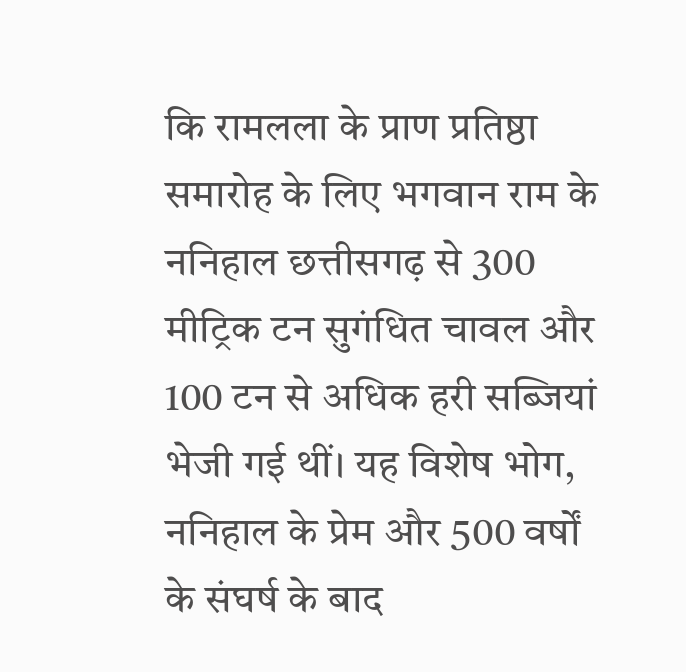कि रामलला के प्राण प्रतिष्ठा समारोह के लिए भगवान राम के ननिहाल छत्तीसगढ़ से 300 मीट्रिक टन सुगंधित चावल और 100 टन से अधिक हरी सब्जियां भेजी गई थीं। यह विशेष भोग, ननिहाल के प्रेम और 500 वर्षों के संघर्ष के बाद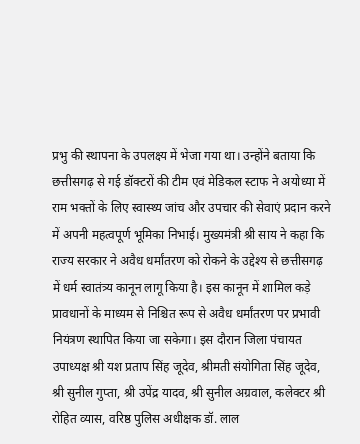प्रभु की स्थापना के उपलक्ष्य में भेजा गया था। उन्होंने बताया कि छत्तीसगढ़ से गई डॉक्टरों की टीम एवं मेडिकल स्टाफ ने अयोध्या में राम भक्तों के लिए स्वास्थ्य जांच और उपचार की सेवाएं प्रदान करने में अपनी महत्वपूर्ण भूमिका निभाई। मुख्यमंत्री श्री साय ने कहा कि राज्य सरकार ने अवैध धर्मांतरण को रोकने के उद्देश्य से छत्तीसगढ़ में धर्म स्वातंत्र्य कानून लागू किया है। इस कानून में शामिल कड़े प्रावधानों के माध्यम से निश्चित रूप से अवैध धर्मांतरण पर प्रभावी नियंत्रण स्थापित किया जा सकेगा। इस दौरान जिला पंचायत उपाध्यक्ष श्री यश प्रताप सिंह जूदेव, श्रीमती संयोगिता सिंह जूदेव, श्री सुनील गुप्ता, श्री उपेंद्र यादव, श्री सुनील अग्रवाल, कलेक्टर श्री रोहित व्यास, वरिष्ठ पुलिस अधीक्षक डॉ. लाल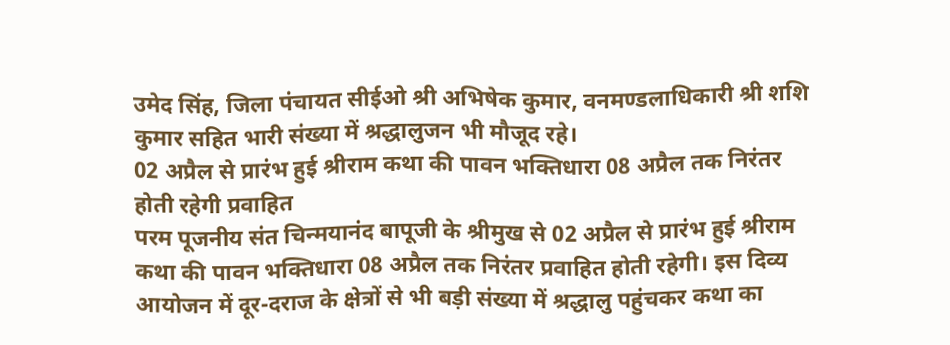उमेद सिंह, जिला पंचायत सीईओ श्री अभिषेक कुमार, वनमण्डलाधिकारी श्री शशि कुमार सहित भारी संख्या में श्रद्धालुजन भी मौजूद रहे।
02 अप्रैल से प्रारंभ हुई श्रीराम कथा की पावन भक्तिधारा 08 अप्रैल तक निरंतर होती रहेगी प्रवाहित
परम पूजनीय संत चिन्मयानंद बापूजी के श्रीमुख से 02 अप्रैल से प्रारंभ हुई श्रीराम कथा की पावन भक्तिधारा 08 अप्रैल तक निरंतर प्रवाहित होती रहेगी। इस दिव्य आयोजन में दूर-दराज के क्षेत्रों से भी बड़ी संख्या में श्रद्धालु पहुंचकर कथा का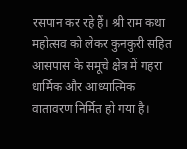रसपान कर रहे हैं। श्री राम कथा महोत्सव को लेकर कुनकुरी सहित आसपास के समूचे क्षेत्र में गहरा धार्मिक और आध्यात्मिक वातावरण निर्मित हो गया है।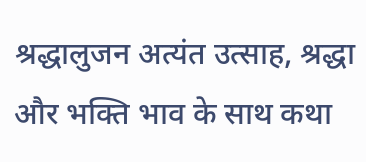श्रद्धालुजन अत्यंत उत्साह, श्रद्धा और भक्ति भाव के साथ कथा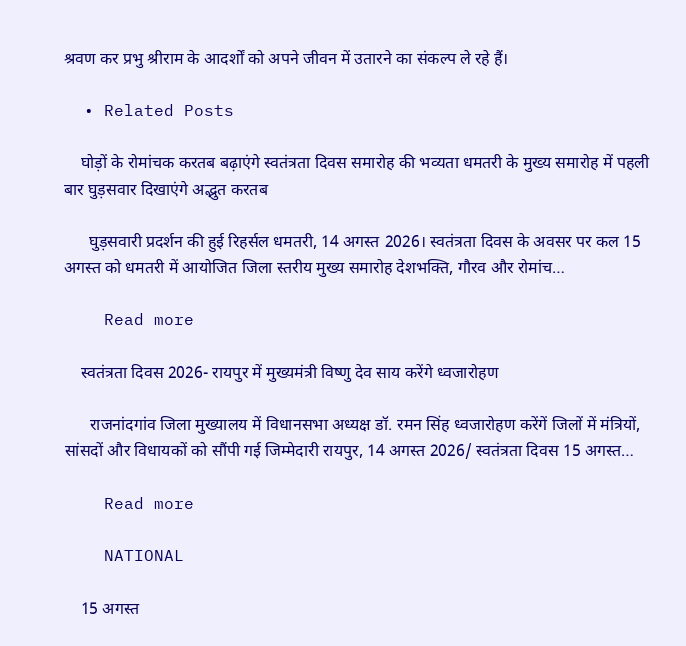श्रवण कर प्रभु श्रीराम के आदर्शों को अपने जीवन में उतारने का संकल्प ले रहे हैं।

  • Related Posts

    घोड़ों के रोमांचक करतब बढ़ाएंगे स्वतंत्रता दिवस समारोह की भव्यता धमतरी के मुख्य समारोह में पहली बार घुड़सवार दिखाएंगे अद्भुत करतब

      घुड़सवारी प्रदर्शन की हुई रिहर्सल धमतरी, 14 अगस्त 2026। स्वतंत्रता दिवस के अवसर पर कल 15 अगस्त को धमतरी में आयोजित जिला स्तरीय मुख्य समारोह देशभक्ति, गौरव और रोमांच…

    Read more

    स्वतंत्रता दिवस 2026- रायपुर में मुख्यमंत्री विष्णु देव साय करेंगे ध्वजारोहण

      राजनांदगांव जिला मुख्यालय में विधानसभा अध्यक्ष डॉ. रमन सिंह ध्वजारोहण करेंगें जिलों में मंत्रियों, सांसदों और विधायकों को सौंपी गई जिम्मेदारी रायपुर, 14 अगस्त 2026/ स्वतंत्रता दिवस 15 अगस्त…

    Read more

    NATIONAL

    15 अगस्त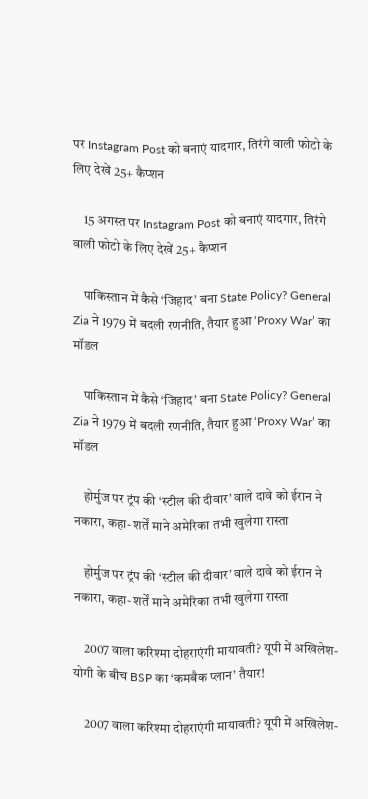पर Instagram Post को बनाएं यादगार, तिरंगे वाली फोटो के लिए देखें 25+ कैप्शन

    15 अगस्त पर Instagram Post को बनाएं यादगार, तिरंगे वाली फोटो के लिए देखें 25+ कैप्शन

    पाकिस्तान में कैसे ‘जिहाद’ बना State Policy? General Zia ने 1979 में बदली रणनीति, तैयार हुआ ‘Proxy War’ का मॉडल

    पाकिस्तान में कैसे ‘जिहाद’ बना State Policy? General Zia ने 1979 में बदली रणनीति, तैयार हुआ ‘Proxy War’ का मॉडल

    होर्मुज पर ट्रंप की ‘स्टील की दीवार’ वाले दावे को ईरान ने नकारा, कहा- शर्तें माने अमेरिका तभी खुलेगा रास्ता

    होर्मुज पर ट्रंप की ‘स्टील की दीवार’ वाले दावे को ईरान ने नकारा, कहा- शर्तें माने अमेरिका तभी खुलेगा रास्ता

    2007 वाला करिश्मा दोहराएंगी मायावती? यूपी में अखिलेश-योगी के बीच BSP का ‘कमबैक प्लान’ तैयार!

    2007 वाला करिश्मा दोहराएंगी मायावती? यूपी में अखिलेश-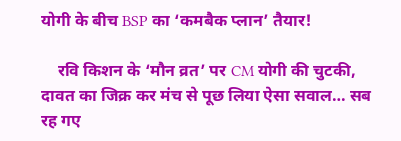योगी के बीच BSP का ‘कमबैक प्लान’ तैयार!

    रवि किशन के ‘मौन व्रत’ पर CM योगी की चुटकी, दावत का जिक्र कर मंच से पूछ लिया ऐसा सवाल… सब रह गए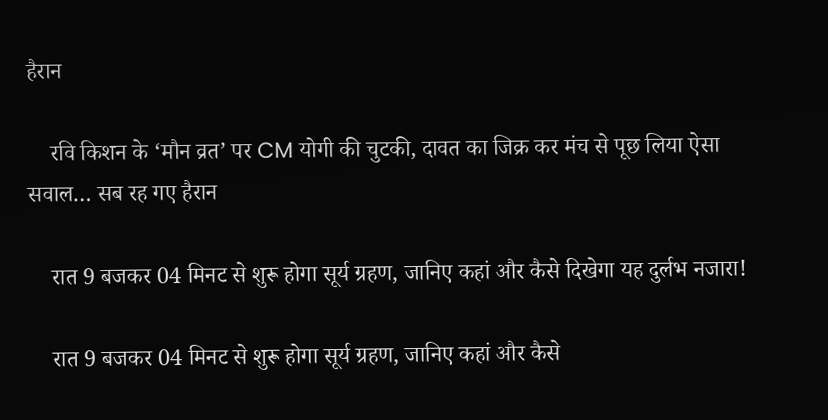हैरान

    रवि किशन के ‘मौन व्रत’ पर CM योगी की चुटकी, दावत का जिक्र कर मंच से पूछ लिया ऐसा सवाल… सब रह गए हैरान

    रात 9 बजकर 04 मिनट से शुरू होगा सूर्य ग्रहण, जानिए कहां और कैसे दिखेगा यह दुर्लभ नजारा!

    रात 9 बजकर 04 मिनट से शुरू होगा सूर्य ग्रहण, जानिए कहां और कैसे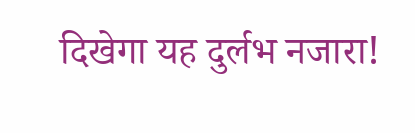दिखेगा यह दुर्लभ नजारा!